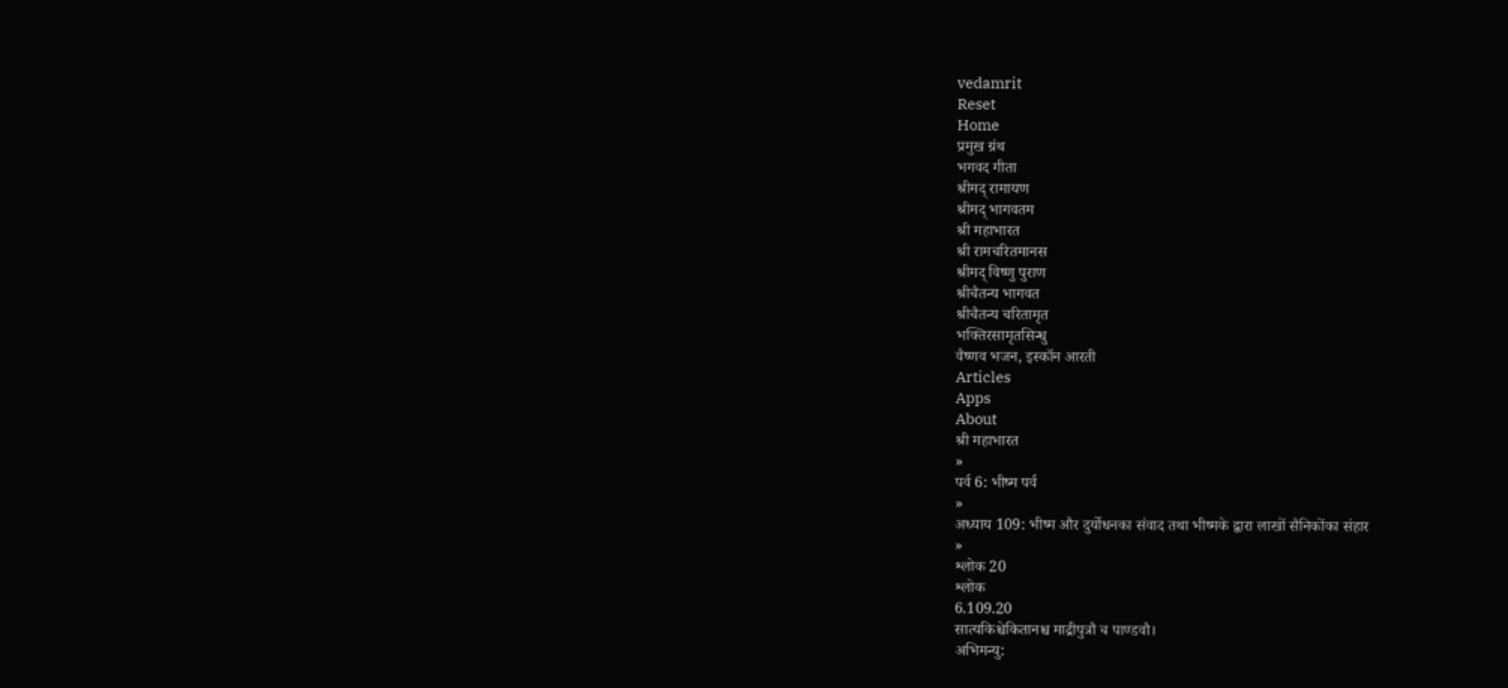vedamrit
Reset
Home
प्रमुख ग्रंथ
भगवद गीता
श्रीमद् रामायण
श्रीमद् भागवतम
श्री महाभारत
श्री रामचरितमानस
श्रीमद् विष्णु पुराण
श्रीचैतन्य भागवत
श्रीचैतन्य चरितामृत
भक्तिरसामृतसिन्धु
वैष्णव भजन, इस्कॉन आरती
Articles
Apps
About
श्री महाभारत
»
पर्व 6: भीष्म पर्व
»
अध्याय 109: भीष्म और दुर्योधनका संवाद तथा भीष्मके द्वारा लाखों सैनिकोंका संहार
»
श्लोक 20
श्लोक
6.109.20
सात्यकिश्चेकितानश्च माद्रीपुत्रौ च पाण्डवौ।
अभिमन्यु: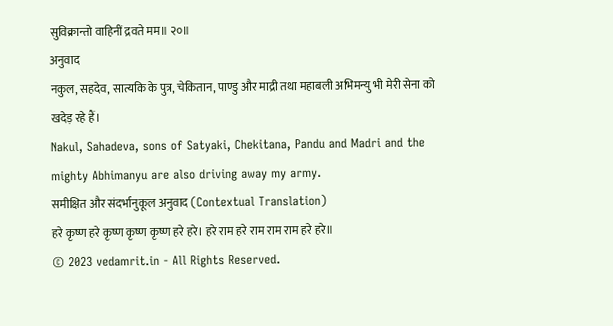सुविक्रान्तो वाहिनीं द्रवते मम॥ २०॥
अनुवाद
नकुल, सहदेव, सात्यकि के पुत्र, चेकितान, पाण्डु और माद्री तथा महाबली अभिमन्यु भी मेरी सेना को खदेड़ रहे हैं।
Nakul, Sahadeva, sons of Satyaki, Chekitana, Pandu and Madri and the mighty Abhimanyu are also driving away my army.
समीक्षित और संदर्भानुकूल अनुवाद (Contextual Translation)
हरे कृष्ण हरे कृष्ण कृष्ण कृष्ण हरे हरे। हरे राम हरे राम राम राम हरे हरे॥
© 2023 vedamrit.in - All Rights Reserved.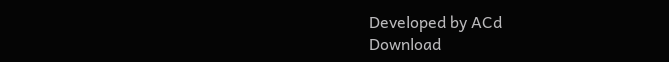Developed by ACd
Download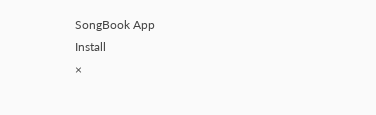SongBook App
Install
×